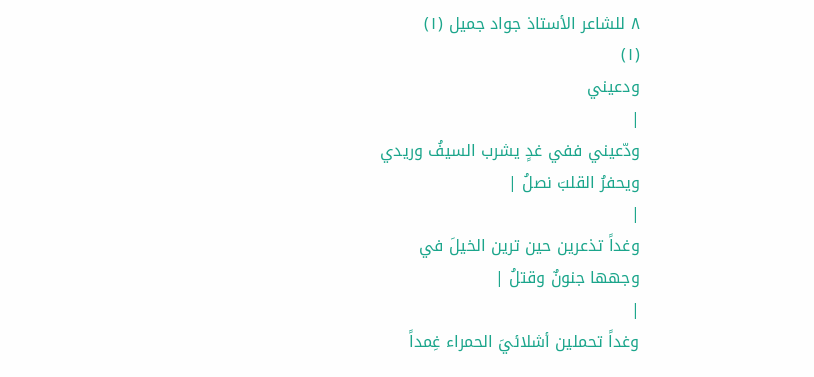٨ للشاعر الأستاذ جواد جميل (١)
(١)
ودعيني
|
ودّعيني ففي غدٍ يشرب السيفُ وريدي
ويحفرُ القلبَ نصلُ |
|
وغداً تذعرين حين ترين الخيلَ في
وجهها جنونٌ وقتلُ |
|
وغداً تحملين أشلائيَ الحمراء غِمداً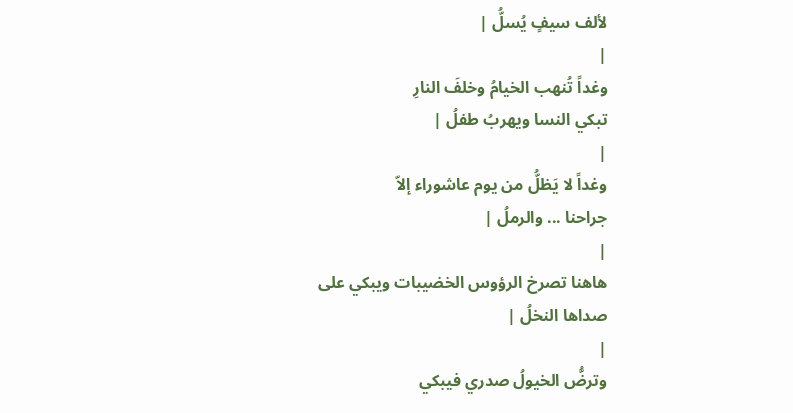لألف سيفٍ يُسلُّ |
|
وغداً تُنهب الخيامُ وخلفَ النارِ
تبكي النسا ويهربُ طفلُ |
|
وغداً لا يَظلُّ من يوم عاشوراء إلاّ
جراحنا ... والرملُ |
|
هاهنا تصرخ الرؤوس الخضيبات ويبكي على
صداها النخلُ |
|
وترضُّ الخيولُ صدري فيبكي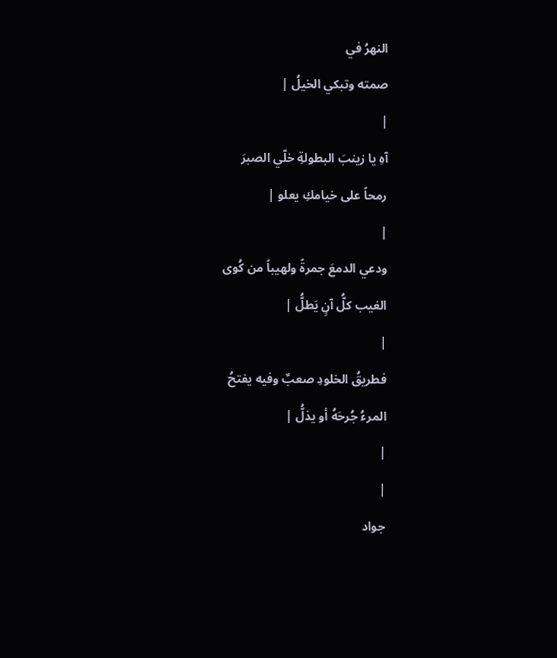النهرُ في
صمته وتبكي الخيلُ |
|
آهِ يا زينبَ البطولةِ خلّي الصبرَ
رمحاً على خيامكِ يعلو |
|
ودعي الدمعَ جمرةً ولهيباً من كُوى
الغيب كلُّ آنٍ يَطلُّ |
|
فطريقُ الخلودِ صعبٌ وفيه يفتحُ
المرءُ جُرحَهُ أو يذلُّ |
|
|
جواد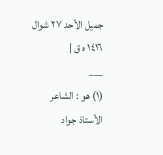جميل الأحد ٢٧ شوال ١٤١٦ ه ق |
___
(١) هو : الشاعر الأستاذ جواد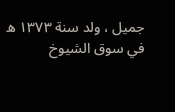جميل ، ولد سنة ١٣٧٣ ه في سوق الشيوخ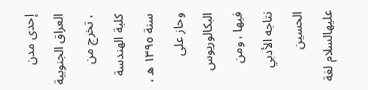إحدى مدن العراق الجنوبية ، تخرج من كلية الهندسة سنة ١٣٩٥ ه ، وحاز على البكالوريوس فيها ، ومن نتاجه الأدبي الحسين عليهالسلام لغة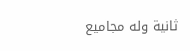ثانية وله مجاميع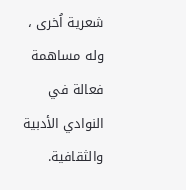شعرية اُخرى ، وله مساهمة فعالة في النوادي الأدبية والثقافية.